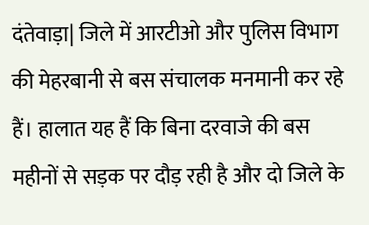दंतेवाड़ा| जिले में आरटीओ और पुलिस विभाग की मेहरबानी से बस संचालक मनमानी कर रहे हैं। हालात यह हैं कि बिना दरवाजे की बस महीनों से सड़क पर दौड़ रही है और दो जिले के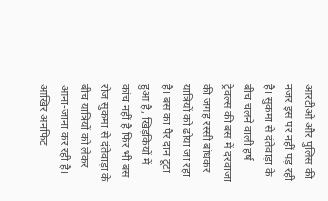आरटीओ और पुलिस की नजर इस पर नहीं पड़ रही है। सुकमा से दंतेवाड़ा के बीच चलने वाली हर्ष ट्रेवल्स की बस में दरवाजा की जगह रस्सी बांधकर यात्रियों को ढोया जा रहा है। बस का पैर दान टूटा हुआ है, खिड़कियों में कांच नहीं है फिर भी बस रोज सुकमा से दंतेवाड़ा के बीच यात्रियों को लेकर आना-जाना कर रही है। आखिर अनफिट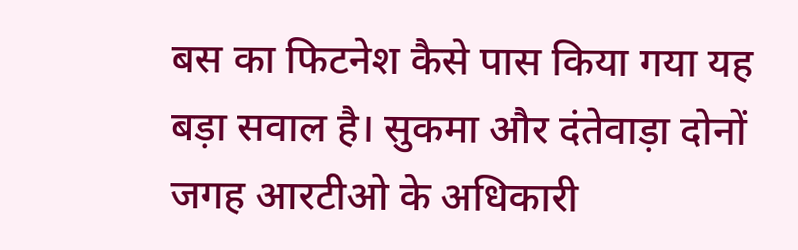बस का फिटनेश कैसे पास किया गया यह बड़ा सवाल है। सुकमा और दंतेवाड़ा दोनों जगह आरटीओ के अधिकारी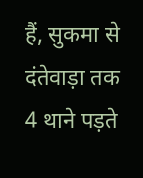हैं, सुकमा से दंतेवाड़ा तक 4 थाने पड़ते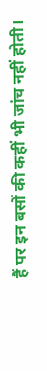हैं पर इन बसों की कहीं भी जांच नहीं होती।